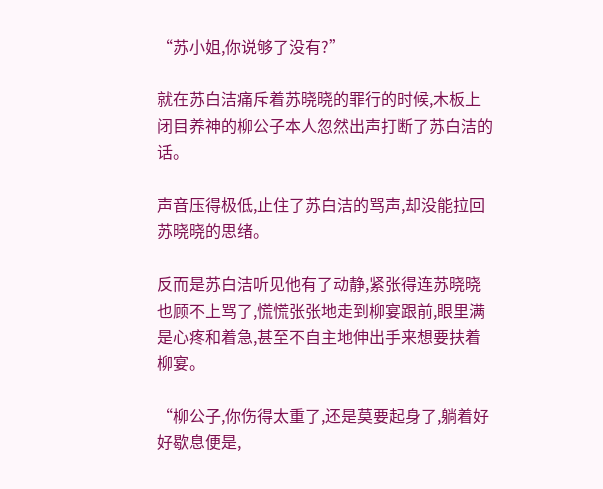“苏小姐,你说够了没有?”

就在苏白洁痛斥着苏晓晓的罪行的时候,木板上闭目养神的柳公子本人忽然出声打断了苏白洁的话。

声音压得极低,止住了苏白洁的骂声,却没能拉回苏晓晓的思绪。

反而是苏白洁听见他有了动静,紧张得连苏晓晓也顾不上骂了,慌慌张张地走到柳宴跟前,眼里满是心疼和着急,甚至不自主地伸出手来想要扶着柳宴。

“柳公子,你伤得太重了,还是莫要起身了,躺着好好歇息便是,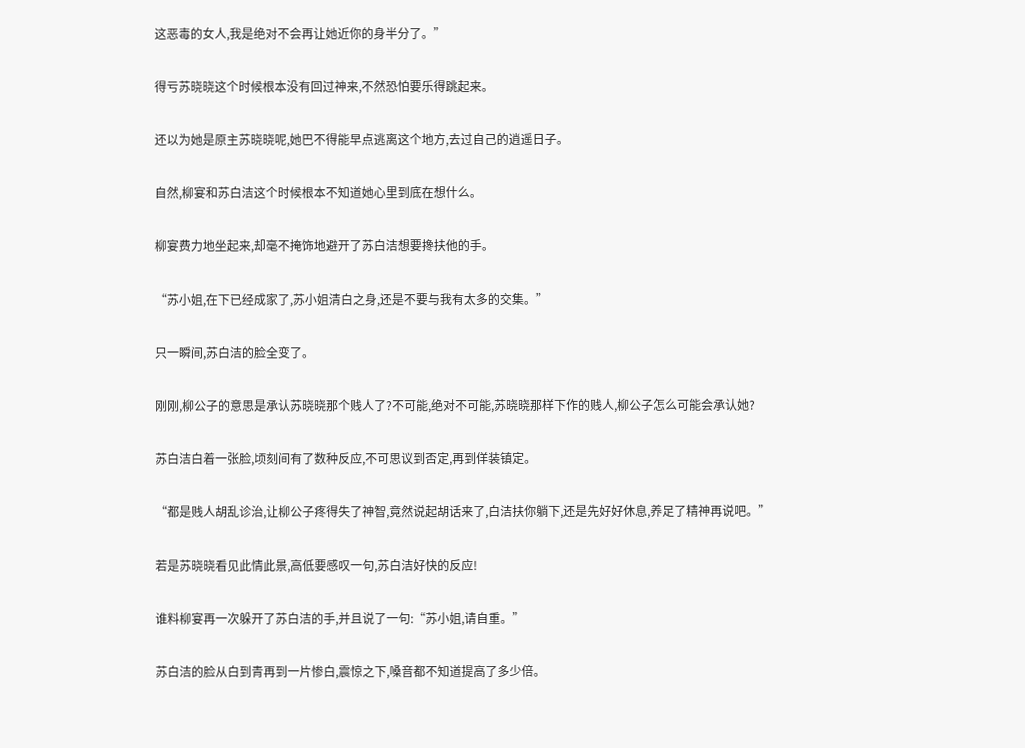这恶毒的女人,我是绝对不会再让她近你的身半分了。”

得亏苏晓晓这个时候根本没有回过神来,不然恐怕要乐得跳起来。

还以为她是原主苏晓晓呢,她巴不得能早点逃离这个地方,去过自己的逍遥日子。

自然,柳宴和苏白洁这个时候根本不知道她心里到底在想什么。

柳宴费力地坐起来,却毫不掩饰地避开了苏白洁想要搀扶他的手。

“苏小姐,在下已经成家了,苏小姐清白之身,还是不要与我有太多的交集。”

只一瞬间,苏白洁的脸全变了。

刚刚,柳公子的意思是承认苏晓晓那个贱人了?不可能,绝对不可能,苏晓晓那样下作的贱人,柳公子怎么可能会承认她?

苏白洁白着一张脸,顷刻间有了数种反应,不可思议到否定,再到佯装镇定。

“都是贱人胡乱诊治,让柳公子疼得失了神智,竟然说起胡话来了,白洁扶你躺下,还是先好好休息,养足了精神再说吧。”

若是苏晓晓看见此情此景,高低要感叹一句,苏白洁好快的反应!

谁料柳宴再一次躲开了苏白洁的手,并且说了一句:“苏小姐,请自重。”

苏白洁的脸从白到青再到一片惨白,震惊之下,嗓音都不知道提高了多少倍。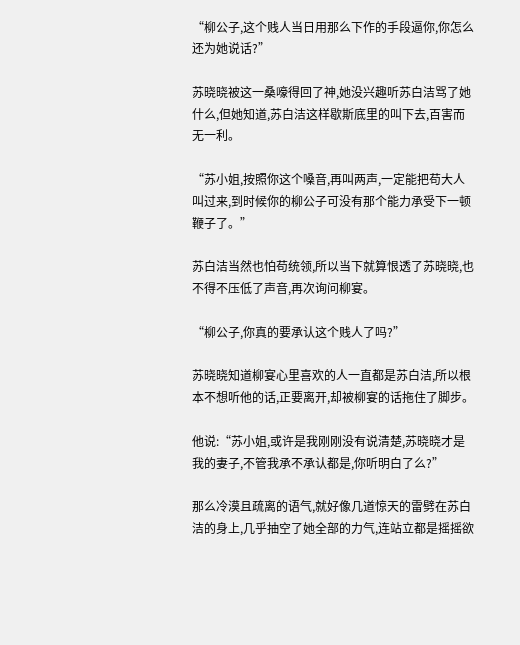“柳公子,这个贱人当日用那么下作的手段逼你,你怎么还为她说话?”

苏晓晓被这一桑嚎得回了神,她没兴趣听苏白洁骂了她什么,但她知道,苏白洁这样歇斯底里的叫下去,百害而无一利。

“苏小姐,按照你这个嗓音,再叫两声,一定能把苟大人叫过来,到时候你的柳公子可没有那个能力承受下一顿鞭子了。”

苏白洁当然也怕苟统领,所以当下就算恨透了苏晓晓,也不得不压低了声音,再次询问柳宴。

“柳公子,你真的要承认这个贱人了吗?”

苏晓晓知道柳宴心里喜欢的人一直都是苏白洁,所以根本不想听他的话,正要离开,却被柳宴的话拖住了脚步。

他说:“苏小姐,或许是我刚刚没有说清楚,苏晓晓才是我的妻子,不管我承不承认都是,你听明白了么?”

那么冷漠且疏离的语气,就好像几道惊天的雷劈在苏白洁的身上,几乎抽空了她全部的力气,连站立都是摇摇欲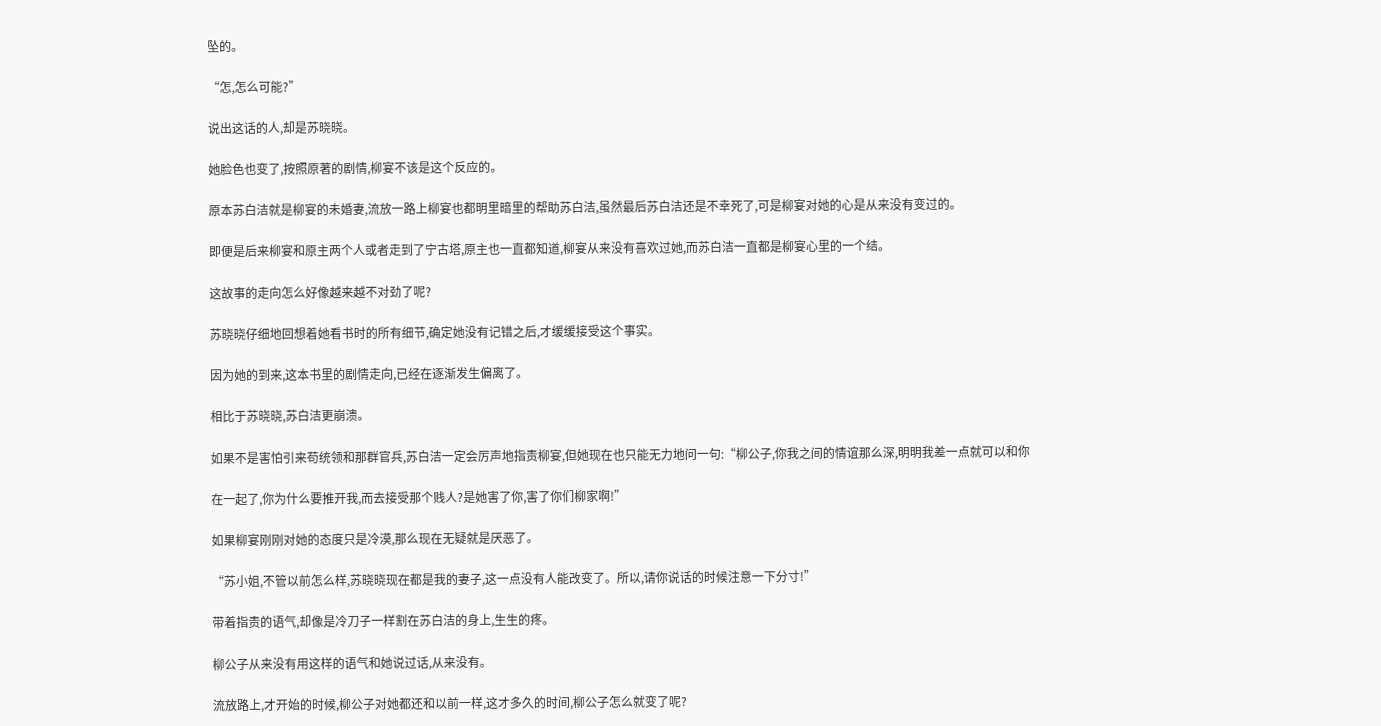坠的。

“怎,怎么可能?”

说出这话的人,却是苏晓晓。

她脸色也变了,按照原著的剧情,柳宴不该是这个反应的。

原本苏白洁就是柳宴的未婚妻,流放一路上柳宴也都明里暗里的帮助苏白洁,虽然最后苏白洁还是不幸死了,可是柳宴对她的心是从来没有变过的。

即便是后来柳宴和原主两个人或者走到了宁古塔,原主也一直都知道,柳宴从来没有喜欢过她,而苏白洁一直都是柳宴心里的一个结。

这故事的走向怎么好像越来越不对劲了呢?

苏晓晓仔细地回想着她看书时的所有细节,确定她没有记错之后,才缓缓接受这个事实。

因为她的到来,这本书里的剧情走向,已经在逐渐发生偏离了。

相比于苏晓晓,苏白洁更崩溃。

如果不是害怕引来苟统领和那群官兵,苏白洁一定会厉声地指责柳宴,但她现在也只能无力地问一句:“柳公子,你我之间的情谊那么深,明明我差一点就可以和你

在一起了,你为什么要推开我,而去接受那个贱人?是她害了你,害了你们柳家啊!”

如果柳宴刚刚对她的态度只是冷漠,那么现在无疑就是厌恶了。

“苏小姐,不管以前怎么样,苏晓晓现在都是我的妻子,这一点没有人能改变了。所以,请你说话的时候注意一下分寸!”

带着指责的语气,却像是冷刀子一样割在苏白洁的身上,生生的疼。

柳公子从来没有用这样的语气和她说过话,从来没有。

流放路上,才开始的时候,柳公子对她都还和以前一样,这才多久的时间,柳公子怎么就变了呢?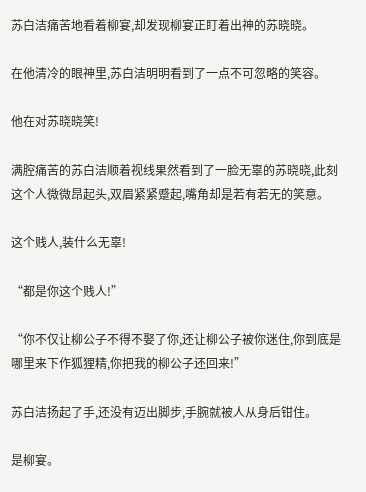苏白洁痛苦地看着柳宴,却发现柳宴正盯着出神的苏晓晓。

在他清冷的眼神里,苏白洁明明看到了一点不可忽略的笑容。

他在对苏晓晓笑!

满腔痛苦的苏白洁顺着视线果然看到了一脸无辜的苏晓晓,此刻这个人微微昂起头,双眉紧紧蹙起,嘴角却是若有若无的笑意。

这个贱人,装什么无辜!

“都是你这个贱人!”

“你不仅让柳公子不得不娶了你,还让柳公子被你迷住,你到底是哪里来下作狐狸精,你把我的柳公子还回来!”

苏白洁扬起了手,还没有迈出脚步,手腕就被人从身后钳住。

是柳宴。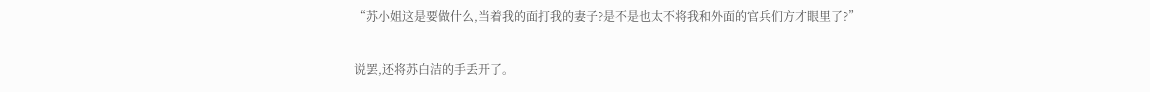“苏小姐这是要做什么,当着我的面打我的妻子?是不是也太不将我和外面的官兵们方才眼里了?”

说罢,还将苏白洁的手丢开了。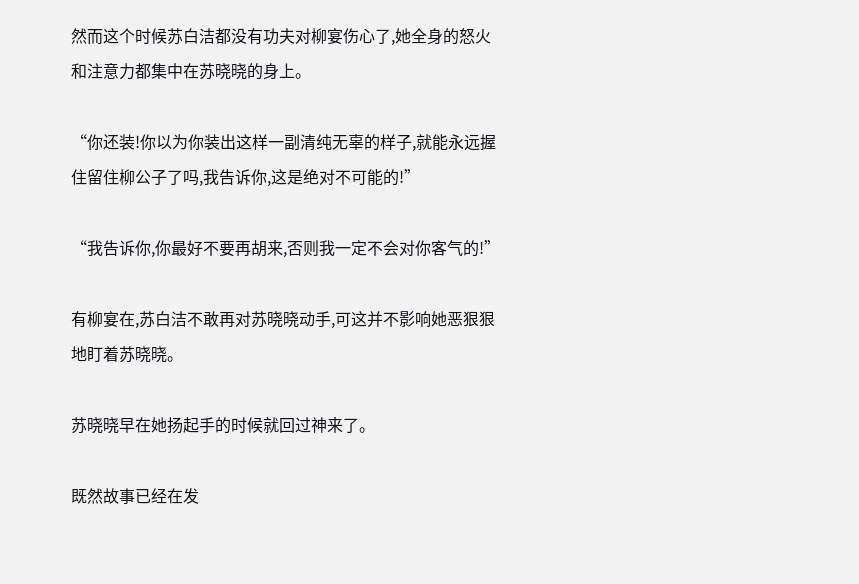然而这个时候苏白洁都没有功夫对柳宴伤心了,她全身的怒火和注意力都集中在苏晓晓的身上。

“你还装!你以为你装出这样一副清纯无辜的样子,就能永远握住留住柳公子了吗,我告诉你,这是绝对不可能的!”

“我告诉你,你最好不要再胡来,否则我一定不会对你客气的!”

有柳宴在,苏白洁不敢再对苏晓晓动手,可这并不影响她恶狠狠地盯着苏晓晓。

苏晓晓早在她扬起手的时候就回过神来了。

既然故事已经在发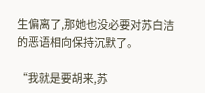生偏离了,那她也没必要对苏白洁的恶语相向保持沉默了。

“我就是要胡来,苏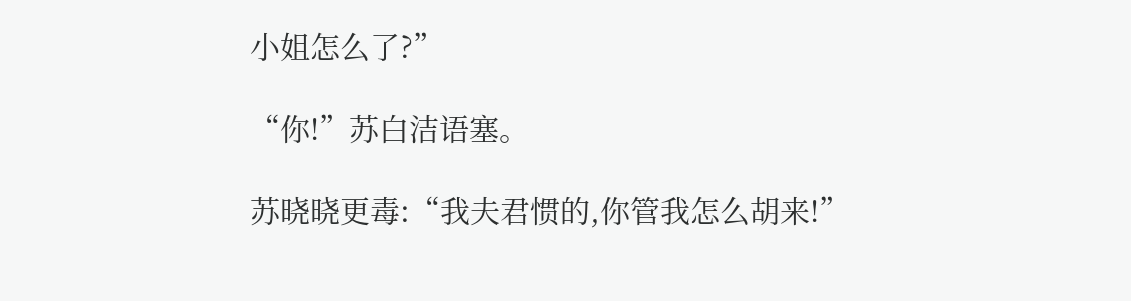小姐怎么了?”

“你!”苏白洁语塞。

苏晓晓更毒:“我夫君惯的,你管我怎么胡来!”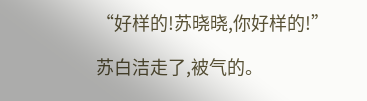“好样的!苏晓晓,你好样的!”

苏白洁走了,被气的。